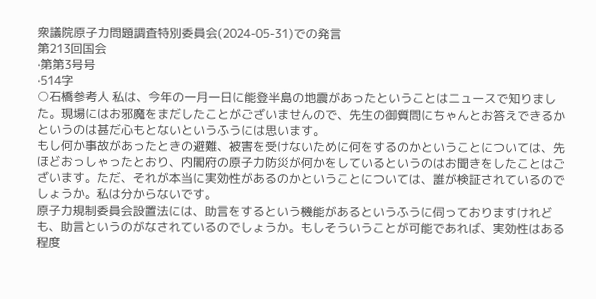衆議院原子力問題調査特別委員会(2024-05-31)での発言
第213回国会
·第第3号号
·514字
○石橋参考人 私は、今年の一月一日に能登半島の地震があったということはニュースで知りました。現場にはお邪魔をまだしたことがございませんので、先生の御質問にちゃんとお答えできるかというのは甚だ心もとないというふうには思います。
もし何か事故があったときの避難、被害を受けないために何をするのかということについては、先ほどおっしゃったとおり、内閣府の原子力防災が何かをしているというのはお聞きをしたことはございます。ただ、それが本当に実効性があるのかということについては、誰が検証されているのでしょうか。私は分からないです。
原子力規制委員会設置法には、助言をするという機能があるというふうに伺っておりますけれども、助言というのがなされているのでしょうか。もしそういうことが可能であれば、実効性はある程度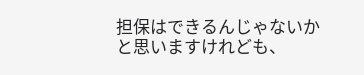担保はできるんじゃないかと思いますけれども、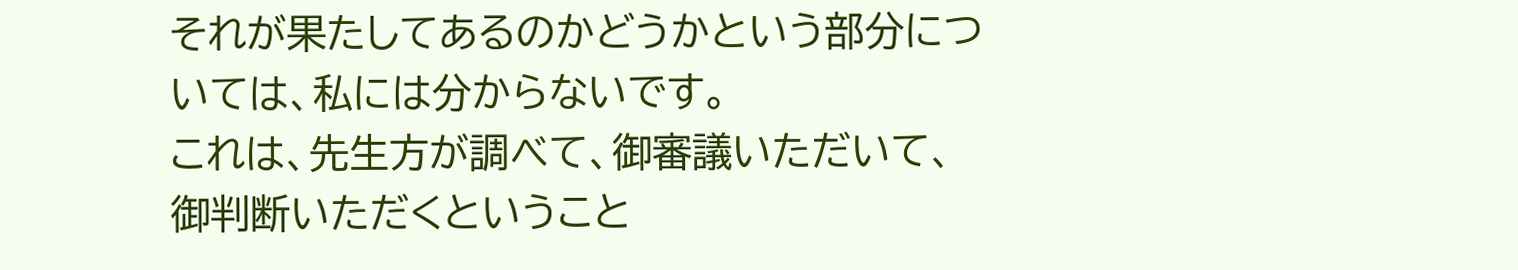それが果たしてあるのかどうかという部分については、私には分からないです。
これは、先生方が調べて、御審議いただいて、御判断いただくということ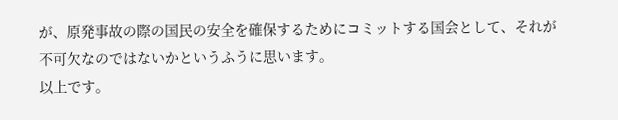が、原発事故の際の国民の安全を確保するためにコミットする国会として、それが不可欠なのではないかというふうに思います。
以上です。